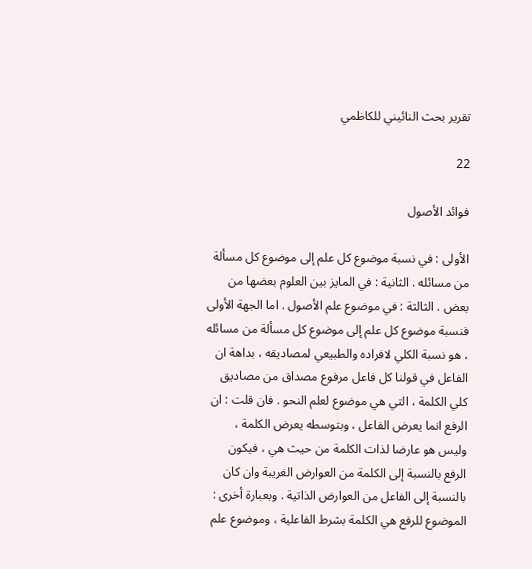تقرير بحث النائيني للكاظمي

22

فوائد الأصول

الأولى : في نسبة موضوع كل علم إلى موضوع كل مسألة من مسائله . الثانية : في المايز بين العلوم بعضها من بعض . الثالثة : في موضوع علم الأصول . اما الجهة الأولى فنسبة موضوع كل علم إلى موضوع كل مسألة من مسائله ، هو نسبة الكلي لافراده والطبيعي لمصاديقه ، بداهة ان الفاعل في قولنا كل فاعل مرفوع مصداق من مصاديق كلي الكلمة ، التي هي موضوع لعلم النحو . فان قلت : ان الرفع انما يعرض الفاعل ، وبتوسطه يعرض الكلمة ، وليس هو عارضا لذات الكلمة من حيث هي ، فيكون الرفع بالنسبة إلى الكلمة من العوارض الغريبة وان كان بالنسبة إلى الفاعل من العوارض الذاتية . وبعبارة أخرى : الموضوع للرفع هي الكلمة بشرط الفاعلية ، وموضوع علم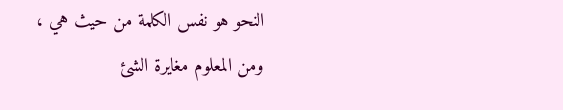النحو هو نفس الكلمة من حيث هي ، ومن المعلوم مغايرة الشئ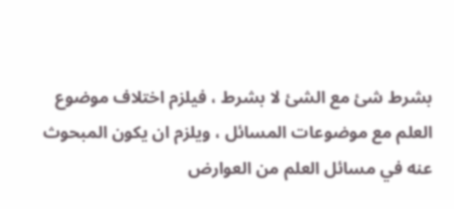بشرط شئ مع الشئ لا بشرط ، فيلزم اختلاف موضوع العلم مع موضوعات المسائل ، ويلزم ان يكون المبحوث عنه في مسائل العلم من العوارض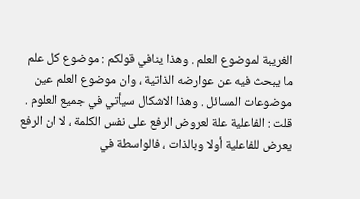الغريبة لموضوع العلم . وهذا ينافي قولكم : موضوع كل علم ما يبحث فيه عن عوارضه الذاتية ، وان موضوع العلم عين موضوعات المسائل . وهذا الاشكال سيأتي في جميع العلوم . قلت : الفاعلية علة لعروض الرفع على نفس الكلمة ، لا ان الرفع يعرض للفاعلية أولا وبالذات ، فالواسطة في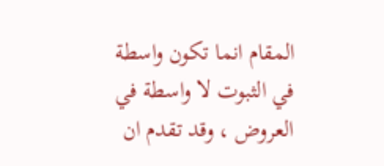المقام انما تكون واسطة في الثبوت لا واسطة في العروض ، وقد تقدم ان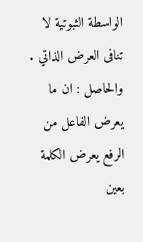الواسطة الثبوتية لا تنافى العرض الذاتي . والحاصل : ان ما يعرض الفاعل من الرفع يعرض الكلمة بعين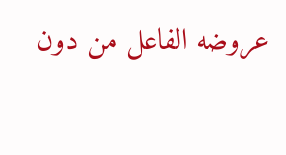عروضه الفاعل من دون